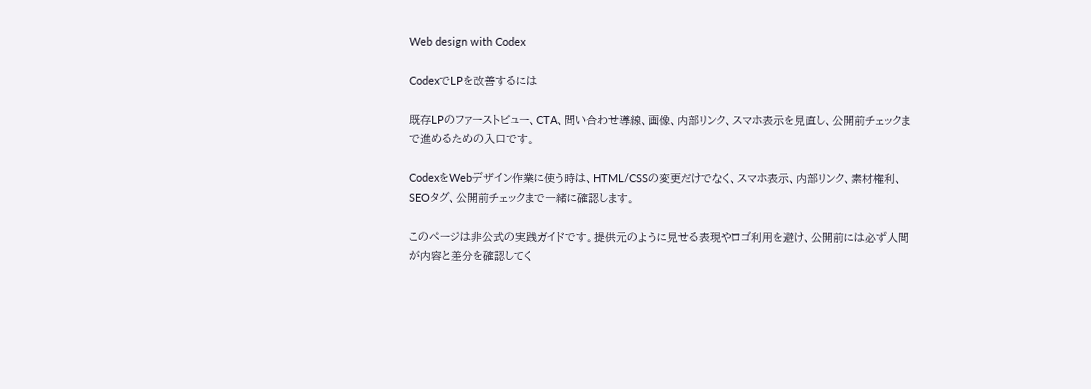Web design with Codex

CodexでLPを改善するには

既存LPのファーストビュー、CTA、問い合わせ導線、画像、内部リンク、スマホ表示を見直し、公開前チェックまで進めるための入口です。

CodexをWebデザイン作業に使う時は、HTML/CSSの変更だけでなく、スマホ表示、内部リンク、素材権利、SEOタグ、公開前チェックまで一緒に確認します。

このページは非公式の実践ガイドです。提供元のように見せる表現やロゴ利用を避け、公開前には必ず人間が内容と差分を確認してく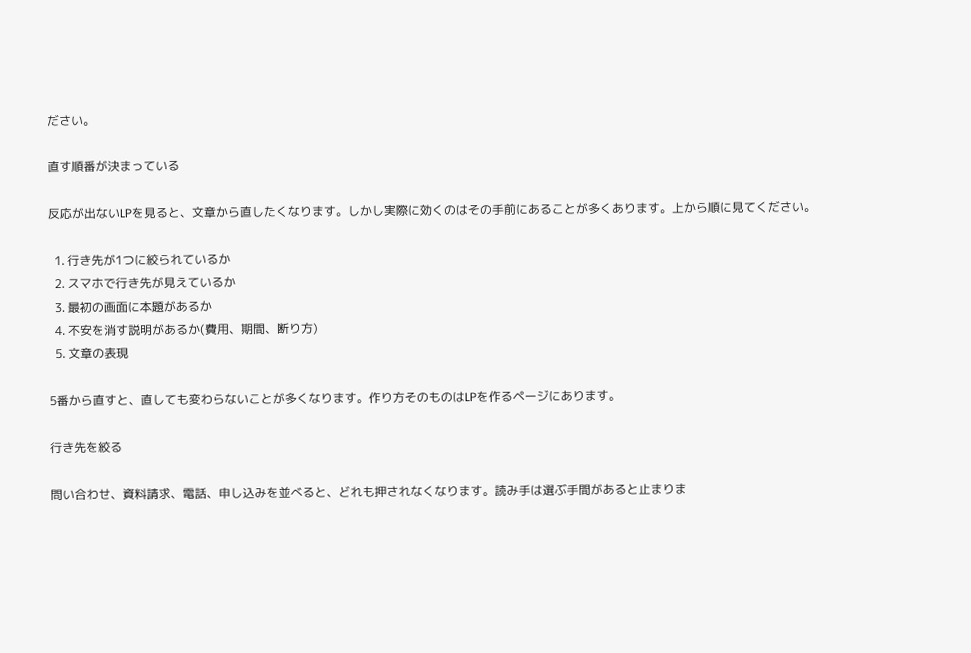ださい。

直す順番が決まっている

反応が出ないLPを見ると、文章から直したくなります。しかし実際に効くのはその手前にあることが多くあります。上から順に見てください。

  1. 行き先が1つに絞られているか
  2. スマホで行き先が見えているか
  3. 最初の画面に本題があるか
  4. 不安を消す説明があるか(費用、期間、断り方)
  5. 文章の表現

5番から直すと、直しても変わらないことが多くなります。作り方そのものはLPを作るページにあります。

行き先を絞る

問い合わせ、資料請求、電話、申し込みを並べると、どれも押されなくなります。読み手は選ぶ手間があると止まりま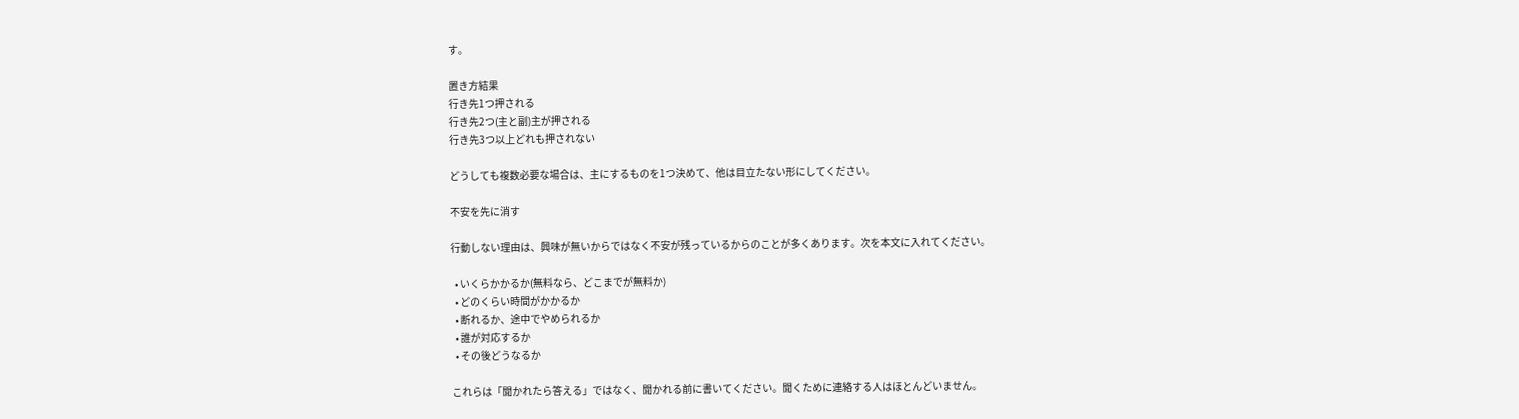す。

置き方結果
行き先1つ押される
行き先2つ(主と副)主が押される
行き先3つ以上どれも押されない

どうしても複数必要な場合は、主にするものを1つ決めて、他は目立たない形にしてください。

不安を先に消す

行動しない理由は、興味が無いからではなく不安が残っているからのことが多くあります。次を本文に入れてください。

  • いくらかかるか(無料なら、どこまでが無料か)
  • どのくらい時間がかかるか
  • 断れるか、途中でやめられるか
  • 誰が対応するか
  • その後どうなるか

これらは「聞かれたら答える」ではなく、聞かれる前に書いてください。聞くために連絡する人はほとんどいません。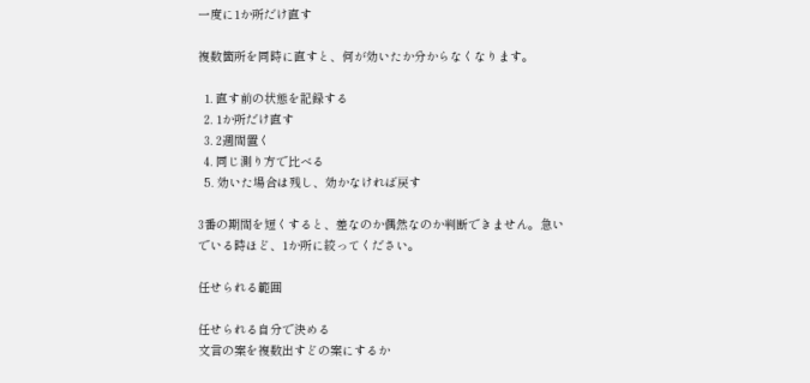一度に1か所だけ直す

複数箇所を同時に直すと、何が効いたか分からなくなります。

  1. 直す前の状態を記録する
  2. 1か所だけ直す
  3. 2週間置く
  4. 同じ測り方で比べる
  5. 効いた場合は残し、効かなければ戻す

3番の期間を短くすると、差なのか偶然なのか判断できません。急いでいる時ほど、1か所に絞ってください。

任せられる範囲

任せられる自分で決める
文言の案を複数出すどの案にするか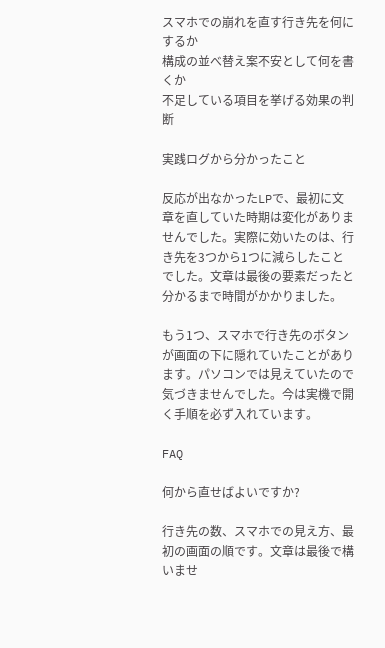スマホでの崩れを直す行き先を何にするか
構成の並べ替え案不安として何を書くか
不足している項目を挙げる効果の判断

実践ログから分かったこと

反応が出なかったLPで、最初に文章を直していた時期は変化がありませんでした。実際に効いたのは、行き先を3つから1つに減らしたことでした。文章は最後の要素だったと分かるまで時間がかかりました。

もう1つ、スマホで行き先のボタンが画面の下に隠れていたことがあります。パソコンでは見えていたので気づきませんでした。今は実機で開く手順を必ず入れています。

FAQ

何から直せばよいですか?

行き先の数、スマホでの見え方、最初の画面の順です。文章は最後で構いませ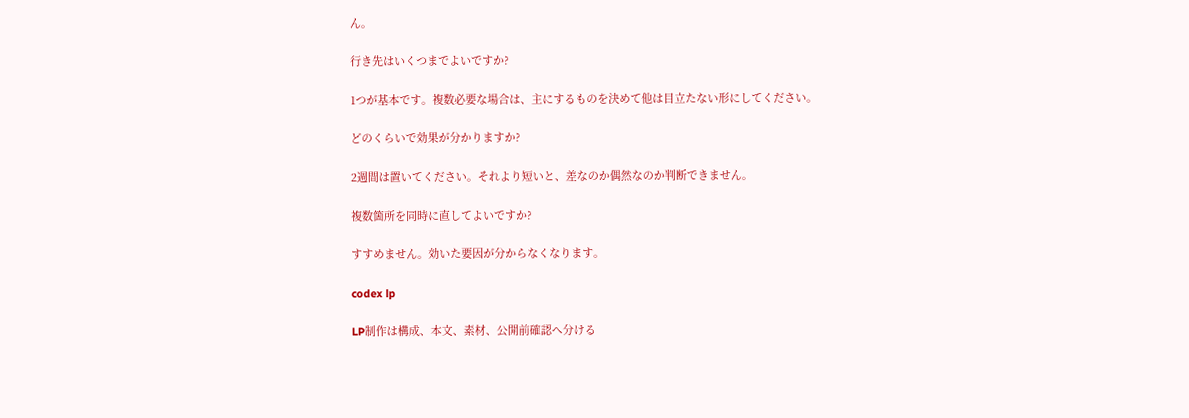ん。

行き先はいくつまでよいですか?

1つが基本です。複数必要な場合は、主にするものを決めて他は目立たない形にしてください。

どのくらいで効果が分かりますか?

2週間は置いてください。それより短いと、差なのか偶然なのか判断できません。

複数箇所を同時に直してよいですか?

すすめません。効いた要因が分からなくなります。

codex lp

LP制作は構成、本文、素材、公開前確認へ分ける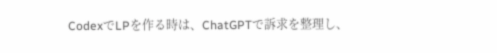CodexでLPを作る時は、ChatGPTで訴求を整理し、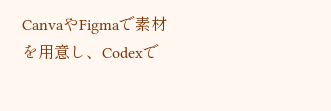CanvaやFigmaで素材を用意し、Codexで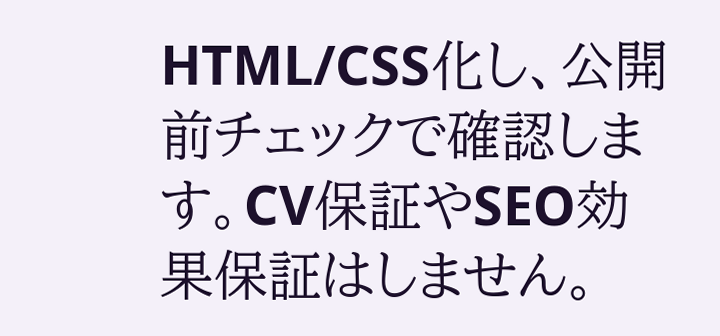HTML/CSS化し、公開前チェックで確認します。CV保証やSEO効果保証はしません。